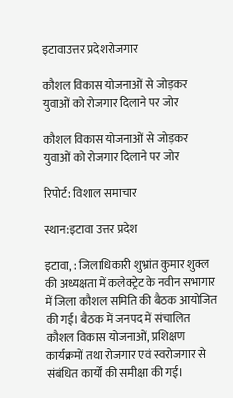इटावाउत्तर प्रदेशरोजगार

कौशल विकास योजनाओं से जोड़कर युवाओं को रोजगार दिलाने पर जोर

कौशल विकास योजनाओं से जोड़कर युवाओं को रोजगार दिलाने पर जोर

रिपोर्ट: विशाल समाचार

स्थान:इटावा उत्तर प्रदेश

इटावा, : जिलाधिकारी शुभ्रांत कुमार शुक्ल की अध्यक्षता में कलेक्ट्रेट के नवीन सभागार में जिला कौशल समिति की बैठक आयोजित की गई। बैठक में जनपद में संचालित कौशल विकास योजनाओं, प्रशिक्षण कार्यक्रमों तथा रोजगार एवं स्वरोजगार से संबंधित कार्यों की समीक्षा की गई।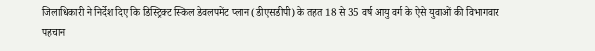जिलाधिकारी ने निर्देश दिए कि डिस्ट्रिक्ट स्किल डेवलपमेंट प्लान (डीएसडीपी) के तहत 18 से 35 वर्ष आयु वर्ग के ऐसे युवाओं की विभागवार पहचान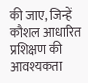की जाए, जिन्हें कौशल आधारित प्रशिक्षण की आवश्यकता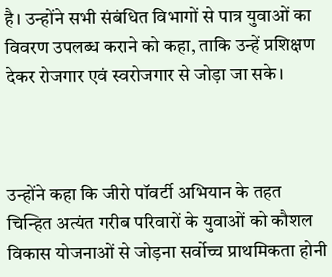है। उन्होंने सभी संबंधित विभागों से पात्र युवाओं का विवरण उपलब्ध कराने को कहा, ताकि उन्हें प्रशिक्षण देकर रोजगार एवं स्वरोजगार से जोड़ा जा सके।



उन्होंने कहा कि जीरो पॉवर्टी अभियान के तहत चिन्हित अत्यंत गरीब परिवारों के युवाओं को कौशल विकास योजनाओं से जोड़ना सर्वोच्च प्राथमिकता होनी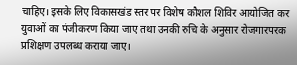चाहिए। इसके लिए विकासखंड स्तर पर विशेष कौशल शिविर आयोजित कर युवाओं का पंजीकरण किया जाए तथा उनकी रुचि के अनुसार रोजगारपरक प्रशिक्षण उपलब्ध कराया जाए।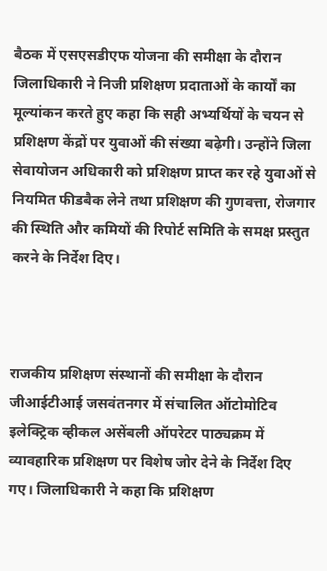बैठक में एसएसडीएफ योजना की समीक्षा के दौरान जिलाधिकारी ने निजी प्रशिक्षण प्रदाताओं के कार्यों का मूल्यांकन करते हुए कहा कि सही अभ्यर्थियों के चयन से प्रशिक्षण केंद्रों पर युवाओं की संख्या बढ़ेगी। उन्होंने जिला सेवायोजन अधिकारी को प्रशिक्षण प्राप्त कर रहे युवाओं से नियमित फीडबैक लेने तथा प्रशिक्षण की गुणवत्ता, रोजगार की स्थिति और कमियों की रिपोर्ट समिति के समक्ष प्रस्तुत करने के निर्देश दिए।



राजकीय प्रशिक्षण संस्थानों की समीक्षा के दौरान जीआईटीआई जसवंतनगर में संचालित ऑटोमोटिव इलेक्ट्रिक व्हीकल असेंबली ऑपरेटर पाठ्यक्रम में व्यावहारिक प्रशिक्षण पर विशेष जोर देने के निर्देश दिए गए। जिलाधिकारी ने कहा कि प्रशिक्षण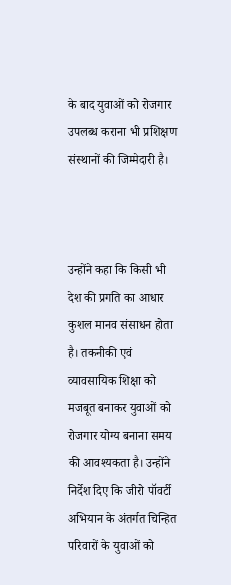के बाद युवाओं को रोजगार उपलब्ध कराना भी प्रशिक्षण संस्थानों की जिम्मेदारी है।



उन्होंने कहा कि किसी भी देश की प्रगति का आधार कुशल मानव संसाधन होता है। तकनीकी एवं व्यावसायिक शिक्षा को मजबूत बनाकर युवाओं को रोजगार योग्य बनाना समय की आवश्यकता है। उन्होंने निर्देश दिए कि जीरो पॉवर्टी अभियान के अंतर्गत चिन्हित परिवारों के युवाओं को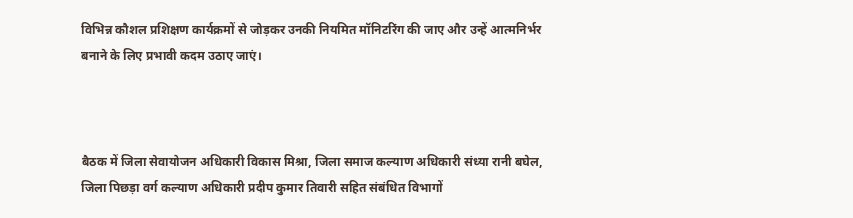विभिन्न कौशल प्रशिक्षण कार्यक्रमों से जोड़कर उनकी नियमित मॉनिटरिंग की जाए और उन्हें आत्मनिर्भर बनाने के लिए प्रभावी कदम उठाए जाएं।



बैठक में जिला सेवायोजन अधिकारी विकास मिश्रा, जिला समाज कल्याण अधिकारी संध्या रानी बघेल, जिला पिछड़ा वर्ग कल्याण अधिकारी प्रदीप कुमार तिवारी सहित संबंधित विभागों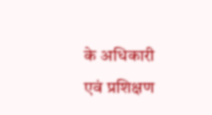के अधिकारी एवं प्रशिक्षण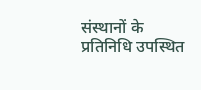संस्थानों के प्रतिनिधि उपस्थित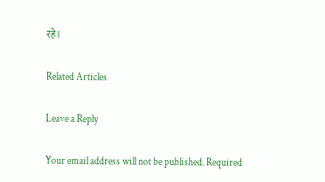रहे।

Related Articles

Leave a Reply

Your email address will not be published. Required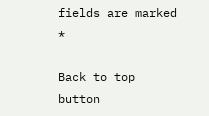fields are marked *

Back to top button